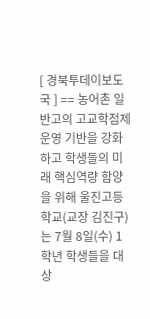[ 경북투데이보도국 ] == 농어촌 일반고의 고교학점제 운영 기반을 강화하고 학생들의 미래 핵심역량 함양을 위해 울진고등학교(교장 김진구)는 7월 8일(수) 1학년 학생들을 대상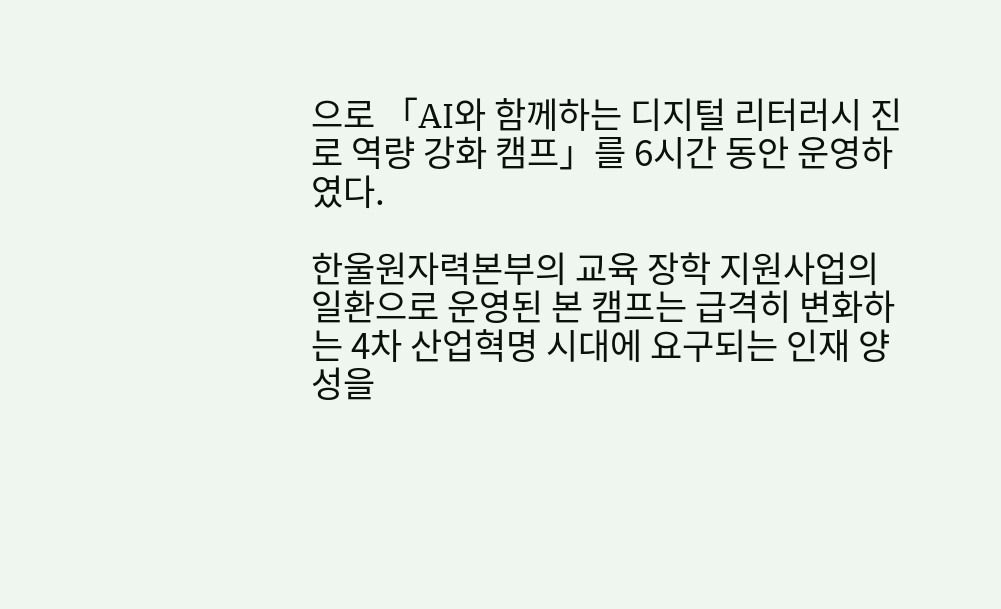으로 「AI와 함께하는 디지털 리터러시 진로 역량 강화 캠프」를 6시간 동안 운영하였다.

한울원자력본부의 교육 장학 지원사업의 일환으로 운영된 본 캠프는 급격히 변화하는 4차 산업혁명 시대에 요구되는 인재 양성을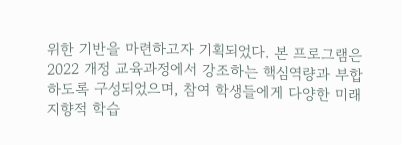위한 기반을 마련하고자 기획되었다. 본 프로그램은 2022 개정 교육과정에서 강조하는 핵심역량과 부합하도록 구성되었으며, 참여 학생들에게 다양한 미래지향적 학습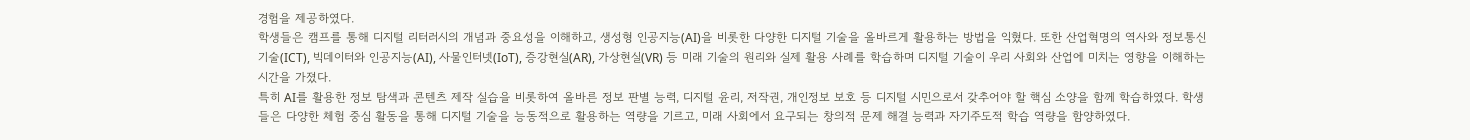경험을 제공하였다.
학생들은 캠프를 통해 디지털 리터러시의 개념과 중요성을 이해하고, 생성형 인공지능(AI)을 비롯한 다양한 디지털 기술을 올바르게 활용하는 방법을 익혔다. 또한 산업혁명의 역사와 정보통신기술(ICT), 빅데이터와 인공지능(AI), 사물인터넷(IoT), 증강현실(AR), 가상현실(VR) 등 미래 기술의 원리와 실제 활용 사례를 학습하며 디지털 기술이 우리 사회와 산업에 미치는 영향을 이해하는 시간을 가졌다.
특히 AI를 활용한 정보 탐색과 콘텐츠 제작 실습을 비롯하여 올바른 정보 판별 능력, 디지털 윤리, 저작권, 개인정보 보호 등 디지털 시민으로서 갖추어야 할 핵심 소양을 함께 학습하였다. 학생들은 다양한 체험 중심 활동을 통해 디지털 기술을 능동적으로 활용하는 역량을 기르고, 미래 사회에서 요구되는 창의적 문제 해결 능력과 자기주도적 학습 역량을 함양하였다.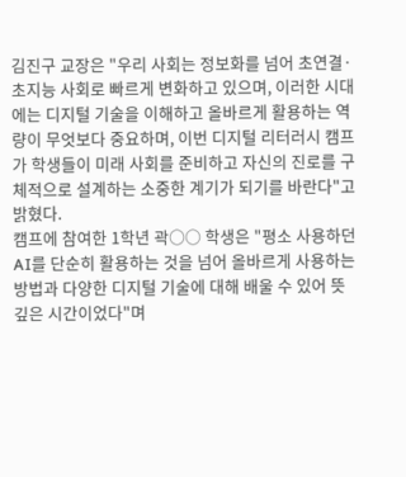김진구 교장은 "우리 사회는 정보화를 넘어 초연결·초지능 사회로 빠르게 변화하고 있으며, 이러한 시대에는 디지털 기술을 이해하고 올바르게 활용하는 역량이 무엇보다 중요하며, 이번 디지털 리터러시 캠프가 학생들이 미래 사회를 준비하고 자신의 진로를 구체적으로 설계하는 소중한 계기가 되기를 바란다"고 밝혔다.
캠프에 참여한 1학년 곽○○ 학생은 "평소 사용하던 AI를 단순히 활용하는 것을 넘어 올바르게 사용하는 방법과 다양한 디지털 기술에 대해 배울 수 있어 뜻깊은 시간이었다"며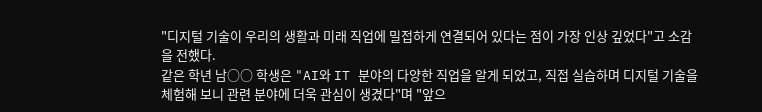"디지털 기술이 우리의 생활과 미래 직업에 밀접하게 연결되어 있다는 점이 가장 인상 깊었다"고 소감을 전했다.
같은 학년 남○○ 학생은 "AI와 IT 분야의 다양한 직업을 알게 되었고, 직접 실습하며 디지털 기술을 체험해 보니 관련 분야에 더욱 관심이 생겼다"며 "앞으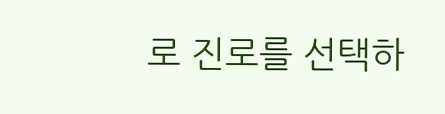로 진로를 선택하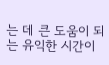는 데 큰 도움이 되는 유익한 시간이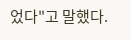었다"고 말했다.